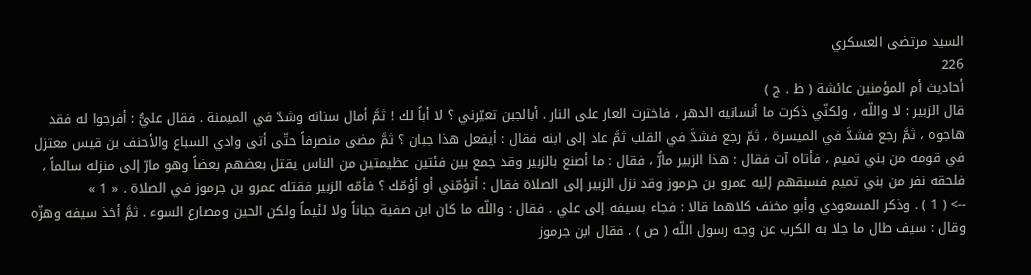السيد مرتضى العسكري
226
أحاديث أم المؤمنين عائشة ( ط . ج )
قال الزبير : لا واللّه ، ولكنّي ذكرت ما أنسانيه الدهر ، فاخترت العار على النار . أبالجبن تعيّرني ؟ لا أباً لك ! ثمَّ أمال سنانه وشدّ في الميمنة . فقال عليُّ : أفرجوا له فقد هاجوه ، ثمَّ رجع فشدَّ في الميسرة ، ثمّ رجع فشدَّ في القلب ثمَّ عاد إلى ابنه فقال : أيفعل هذا جبان ؟ ثمَّ مضى منصرفاً حتّى أتى وادي السباع والأحنف بن قيس معتزل في قومه من بني تميم ، فأتاه آت فقال : هذا الزبير مارُّ ، فقال : ما أصنع بالزبير وقد جمع بين فئتين عظيمتين من الناس يقتل بعضهم بعضاً وهو مارّ إلى منزله سالماً ، فلحقه نفر من بني تميم فسبقهم إليه عمرو بن جرموز وقد نزل الزبير إلى الصلاة فقال : أتؤمّني أو أؤمّك ؟ فأمّه الزبير فقتله عمرو بن جرموز في الصلاة . « 1 »
--> ( 1 ) . وذكر المسعودي وأبو مخنف كلاهما قالا : فجاء بسيفه إلى علي . فقال : واللّه ما كان ابن صفية جباناً ولا لئيماً ولكن الحين ومصارع السوء . ثمَّ أخذ سيفه وهزّه وقال : سيف طال ما جلا به الكرب عن وجه رسول اللّه ( ص ) . فقال ابن جرموز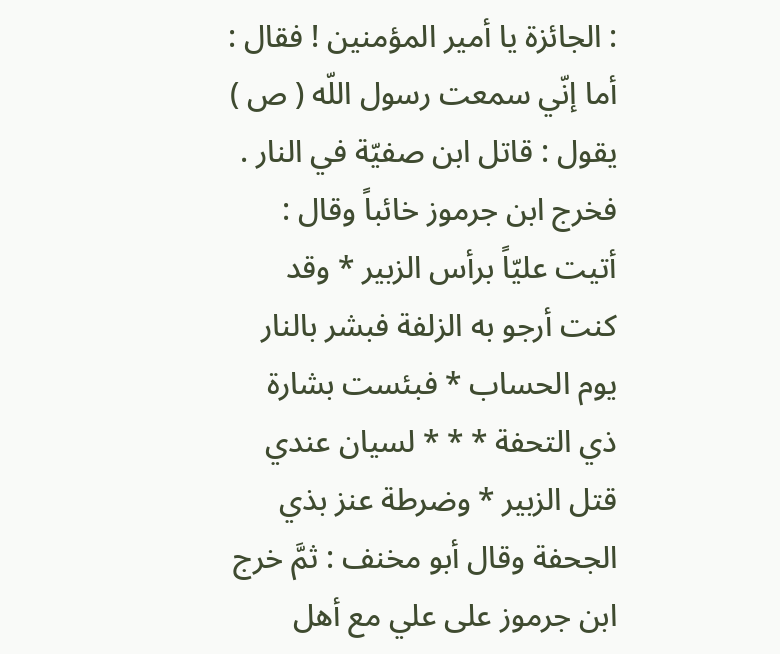: الجائزة يا أمير المؤمنين ! فقال : أما إنّي سمعت رسول اللّه ( ص ) يقول : قاتل ابن صفيّة في النار . فخرج ابن جرموز خائباً وقال : أتيت عليّاً برأس الزبير * وقد كنت أرجو به الزلفة فبشر بالنار يوم الحساب * فبئست بشارة ذي التحفة * * * لسيان عندي قتل الزبير * وضرطة عنز بذي الجحفة وقال أبو مخنف : ثمَّ خرج ابن جرموز على علي مع أهل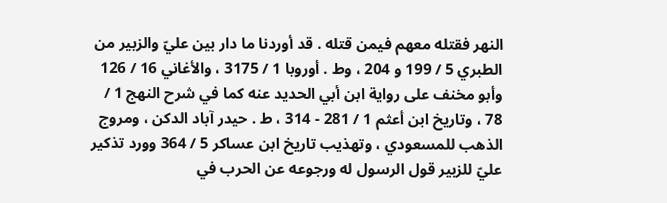النهر فقتله معهم فيمن قتله . قد أوردنا ما دار بين عليّ والزبير من الطبري 5 / 199 و 204 ، وط . أوروبا 1 / 3175 ، والأغاني 16 / 126 وأبو مخنف على رواية ابن أبي الحديد عنه كما في شرح النهج 1 / 78 ، وتاريخ ابن أعثم 1 / 281 - 314 ، ط . حيدر آباد الدكن ، ومروج الذهب للمسعودي ، وتهذيب تاريخ ابن عساكر 5 / 364 وورد تذكير عليّ للزبير قول الرسول له ورجوعه عن الحرب في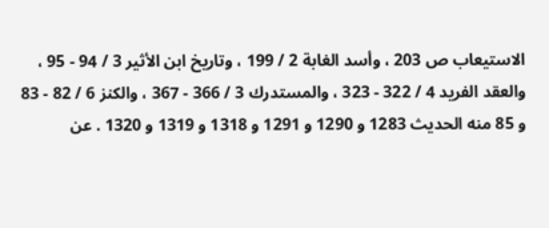الاستيعاب ص 203 ، وأسد الغابة 2 / 199 ، وتاريخ ابن الأثير 3 / 94 - 95 ، والعقد الفريد 4 / 322 - 323 ، والمستدرك 3 / 366 - 367 ، والكنز 6 / 82 - 83 و 85 منه الحديث 1283 و 1290 و 1291 و 1318 و 1319 و 1320 . عن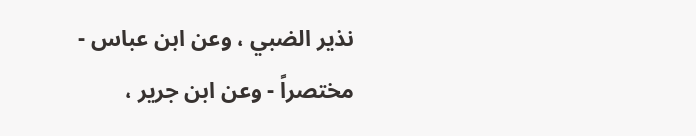نذير الضبي ، وعن ابن عباس - مختصراً - وعن ابن جرير ،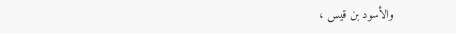والأسود بن قيس ،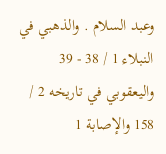وعبد السلام . والذهبي في النبلاء 1 / 38 - 39 واليعقوبي في تاريخه 2 / 158 والإصابة 1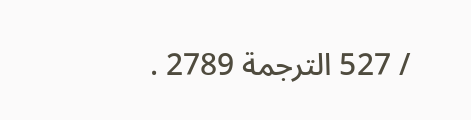/ 527 الترجمة 2789 .